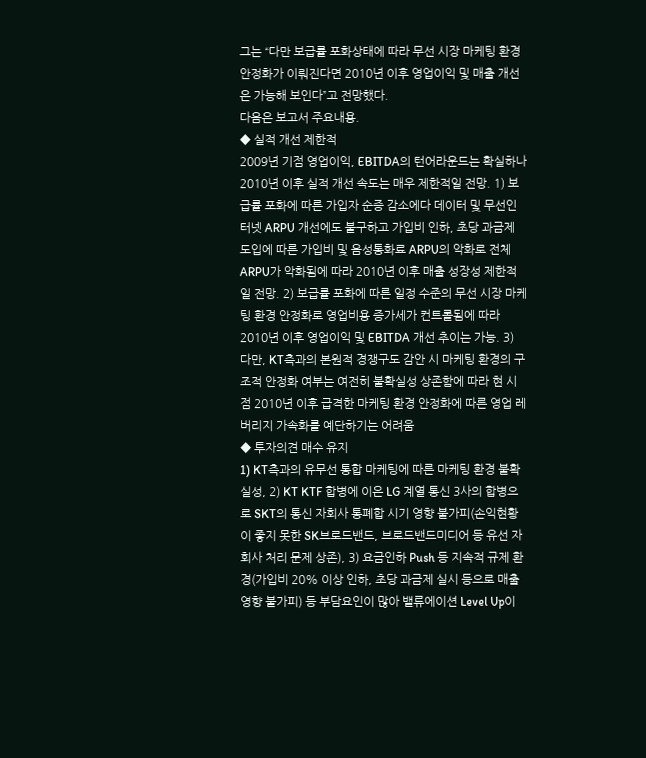그는 “다만 보급률 포화상태에 따라 무선 시장 마케팅 환경 안정화가 이뤄진다면 2010년 이후 영업이익 및 매출 개선은 가능해 보인다”고 전망했다.
다음은 보고서 주요내용.
◆ 실적 개선 제한적
2009년 기점 영업이익, EBITDA의 턴어라운드는 확실하나 2010년 이후 실적 개선 속도는 매우 제한적일 전망. 1) 보급률 포화에 따른 가입자 순증 감소에다 데이터 및 무선인터넷 ARPU 개선에도 불구하고 가입비 인하, 초당 과금제 도입에 따른 가입비 및 음성통화료 ARPU의 악화로 전체 ARPU가 악화됨에 따라 2010년 이후 매출 성장성 제한적일 전망. 2) 보급률 포화에 따른 일정 수준의 무선 시장 마케팅 환경 안정화로 영업비용 증가세가 컨트롤됨에 따라 2010년 이후 영업이익 및 EBITDA 개선 추이는 가능. 3) 다만, KT측과의 본원적 경쟁구도 감안 시 마케팅 환경의 구조적 안정화 여부는 여전히 불확실성 상존함에 따라 현 시점 2010년 이후 급격한 마케팅 환경 안정화에 따른 영업 레버리지 가속화를 예단하기는 어려움
◆ 투자의견 매수 유지
1) KT측과의 유무선 통합 마케팅에 따른 마케팅 환경 불확실성, 2) KT KTF 합병에 이은 LG 계열 통신 3사의 합병으로 SKT의 통신 자회사 통폐합 시기 영향 불가피(손익현황이 좋지 못한 SK브로드밴드, 브로드밴드미디어 등 유선 자회사 처리 문제 상존), 3) 요금인하 Push 등 지속적 규제 환경(가입비 20% 이상 인하, 초당 과금제 실시 등으로 매출 영향 불가피) 등 부담요인이 많아 밸류에이션 Level Up이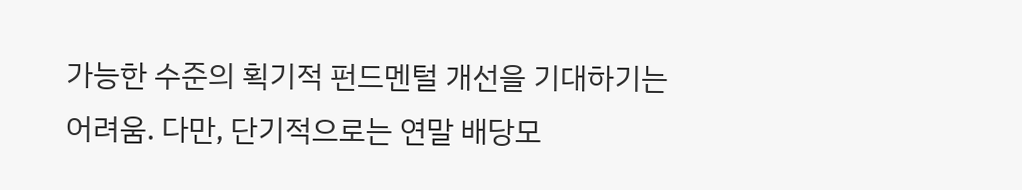가능한 수준의 획기적 펀드멘털 개선을 기대하기는 어려움. 다만, 단기적으로는 연말 배당모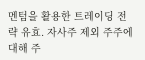멘텀을 활용한 트레이딩 전략 유효. 자사주 제외 주주에 대해 주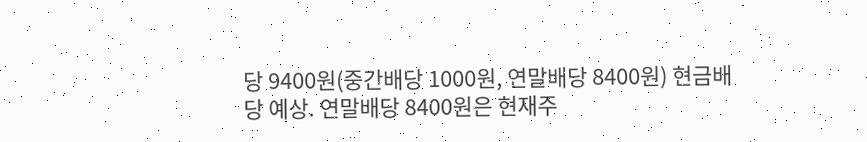당 9400원(중간배당 1000원, 연말배당 8400원) 현금배당 예상. 연말배당 8400원은 현재주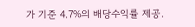가 기준 4.7%의 배당수익률 제공.